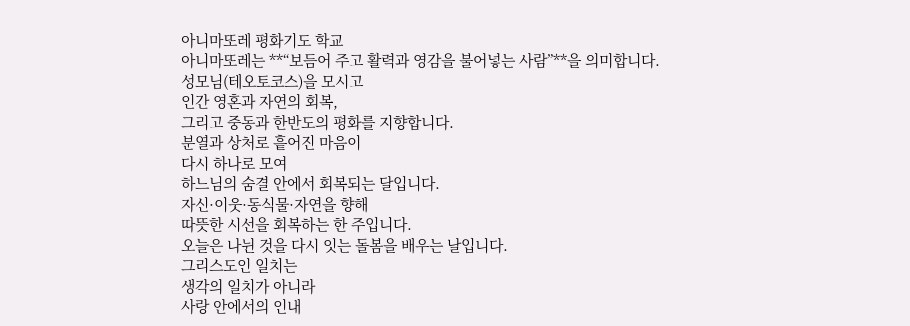아니마또레 평화기도 학교
아니마또레는 **“보듬어 주고 활력과 영감을 불어넣는 사람”**을 의미합니다.
성모님(테오토코스)을 모시고
인간 영혼과 자연의 회복,
그리고 중동과 한반도의 평화를 지향합니다.
분열과 상처로 흩어진 마음이
다시 하나로 모여
하느님의 숨결 안에서 회복되는 달입니다.
자신·이웃·동식물·자연을 향해
따뜻한 시선을 회복하는 한 주입니다.
오늘은 나뉜 것을 다시 잇는 돌봄을 배우는 날입니다.
그리스도인 일치는
생각의 일치가 아니라
사랑 안에서의 인내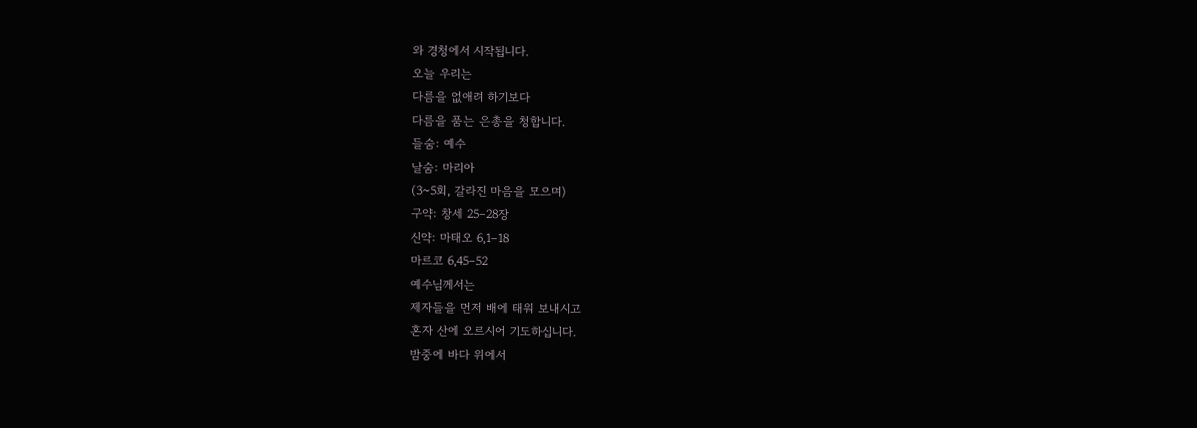와 경청에서 시작됩니다.
오늘 우리는
다름을 없애려 하기보다
다름을 품는 은총을 청합니다.
들숨: 예수
날숨: 마리아
(3~5회, 갈라진 마음을 모으며)
구약: 창세 25–28장
신약: 마태오 6,1–18
마르코 6,45–52
예수님께서는
제자들을 먼저 배에 태워 보내시고
혼자 산에 오르시어 기도하십니다.
밤중에 바다 위에서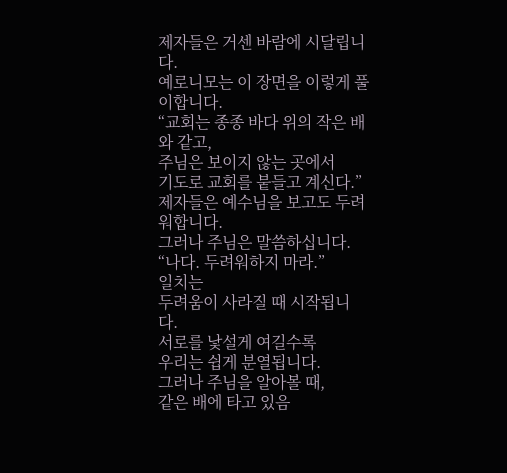제자들은 거센 바람에 시달립니다.
예로니모는 이 장면을 이렇게 풀이합니다.
“교회는 종종 바다 위의 작은 배와 같고,
주님은 보이지 않는 곳에서
기도로 교회를 붙들고 계신다.”
제자들은 예수님을 보고도 두려워합니다.
그러나 주님은 말씀하십니다.
“나다. 두려워하지 마라.”
일치는
두려움이 사라질 때 시작됩니다.
서로를 낯설게 여길수록
우리는 쉽게 분열됩니다.
그러나 주님을 알아볼 때,
같은 배에 타고 있음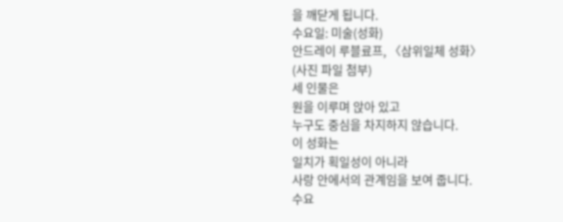을 깨닫게 됩니다.
수요일: 미술(성화)
안드레이 루블료프, 〈삼위일체 성화〉
(사진 파일 첨부)
세 인물은
원을 이루며 앉아 있고
누구도 중심을 차지하지 않습니다.
이 성화는
일치가 획일성이 아니라
사랑 안에서의 관계임을 보여 줍니다.
수요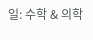일: 수학 & 의학